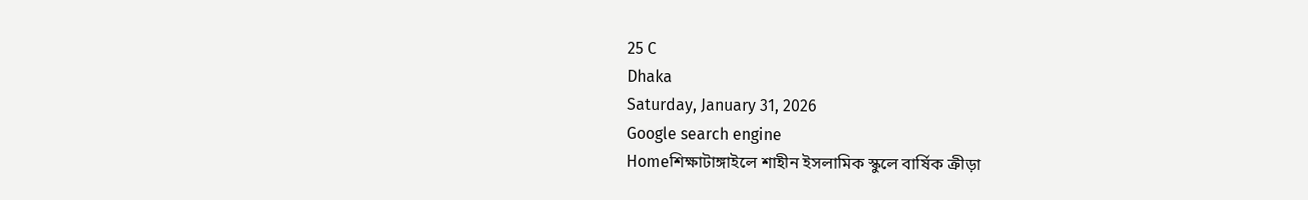25 C
Dhaka
Saturday, January 31, 2026
Google search engine
Homeশিক্ষাটাঙ্গাইলে শাহীন ইসলামিক স্কুলে বার্ষিক ক্রীড়া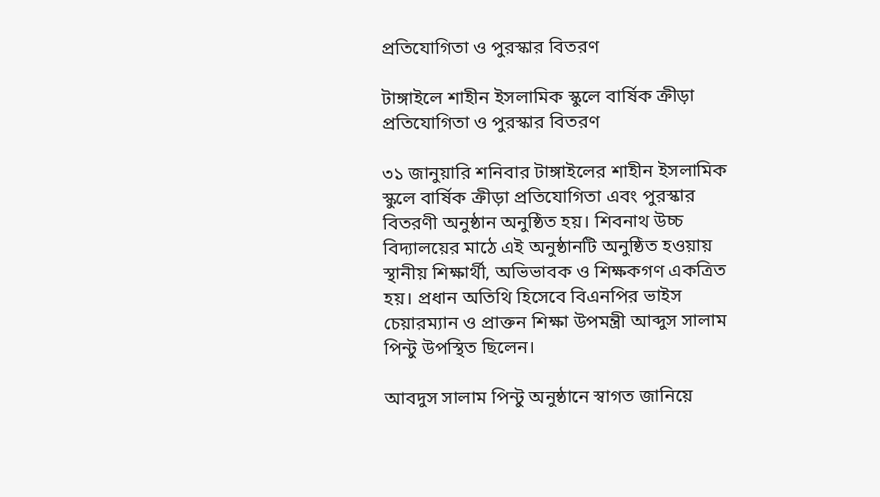প্রতিযোগিতা ও পুরস্কার বিতরণ

টাঙ্গাইলে শাহীন ইসলামিক স্কুলে বার্ষিক ক্রীড়া প্রতিযোগিতা ও পুরস্কার বিতরণ

৩১ জানুয়ারি শনিবার টাঙ্গাইলের শাহীন ইসলামিক স্কুলে বার্ষিক ক্রীড়া প্রতিযোগিতা এবং পুরস্কার বিতরণী অনুষ্ঠান অনুষ্ঠিত হয়। শিবনাথ উচ্চ বিদ্যালয়ের মাঠে এই অনুষ্ঠানটি অনুষ্ঠিত হওয়ায় স্থানীয় শিক্ষার্থী, অভিভাবক ও শিক্ষকগণ একত্রিত হয়। প্রধান অতিথি হিসেবে বিএনপির ভাইস চেয়ারম্যান ও প্রাক্তন শিক্ষা উপমন্ত্রী আব্দুস সালাম পিন্টু উপস্থিত ছিলেন।

আবদুস সালাম পিন্টু অনুষ্ঠানে স্বাগত জানিয়ে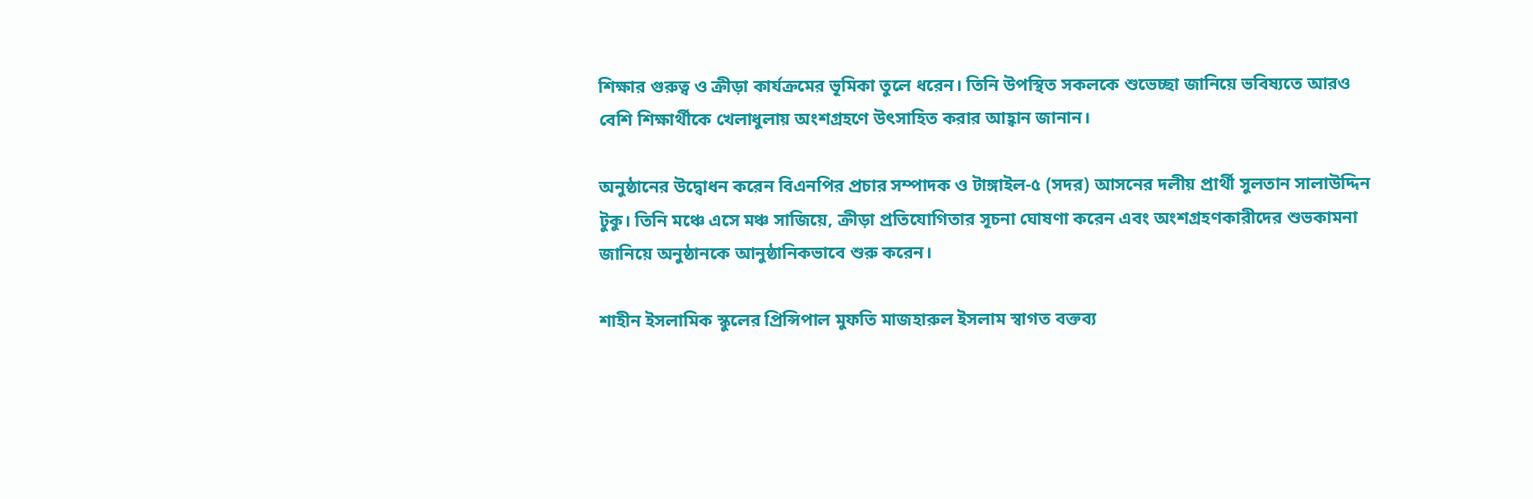শিক্ষার গুরুত্ব ও ক্রীড়া কার্যক্রমের ভূমিকা তুলে ধরেন। তিনি উপস্থিত সকলকে শুভেচ্ছা জানিয়ে ভবিষ্যতে আরও বেশি শিক্ষার্থীকে খেলাধুলায় অংশগ্রহণে উৎসাহিত করার আহ্বান জানান।

অনুষ্ঠানের উদ্বোধন করেন বিএনপির প্রচার সম্পাদক ও টাঙ্গাইল-৫ (সদর) আসনের দলীয় প্রার্থী সুলতান সালাউদ্দিন টুকু। তিনি মঞ্চে এসে মঞ্চ সাজিয়ে, ক্রীড়া প্রতিযোগিতার সূচনা ঘোষণা করেন এবং অংশগ্রহণকারীদের শুভকামনা জানিয়ে অনুষ্ঠানকে আনুষ্ঠানিকভাবে শুরু করেন।

শাহীন ইসলামিক স্কুলের প্রিন্সিপাল মুফতি মাজহারুল ইসলাম স্বাগত বক্তব্য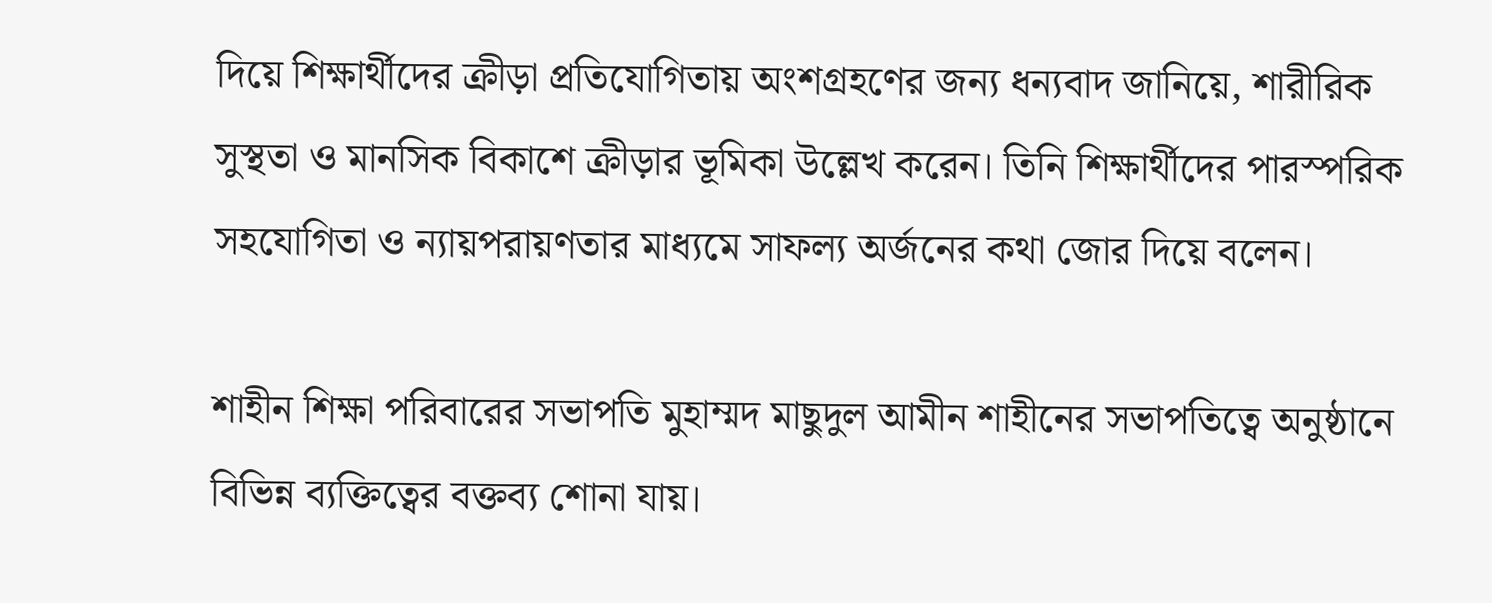দিয়ে শিক্ষার্থীদের ক্রীড়া প্রতিযোগিতায় অংশগ্রহণের জন্য ধন্যবাদ জানিয়ে, শারীরিক সুস্থতা ও মানসিক বিকাশে ক্রীড়ার ভূমিকা উল্লেখ করেন। তিনি শিক্ষার্থীদের পারস্পরিক সহযোগিতা ও ন্যায়পরায়ণতার মাধ্যমে সাফল্য অর্জনের কথা জোর দিয়ে বলেন।

শাহীন শিক্ষা পরিবারের সভাপতি মুহাম্মদ মাছুদুল আমীন শাহীনের সভাপতিত্বে অনুষ্ঠানে বিভিন্ন ব্যক্তিত্বের বক্তব্য শোনা যায়।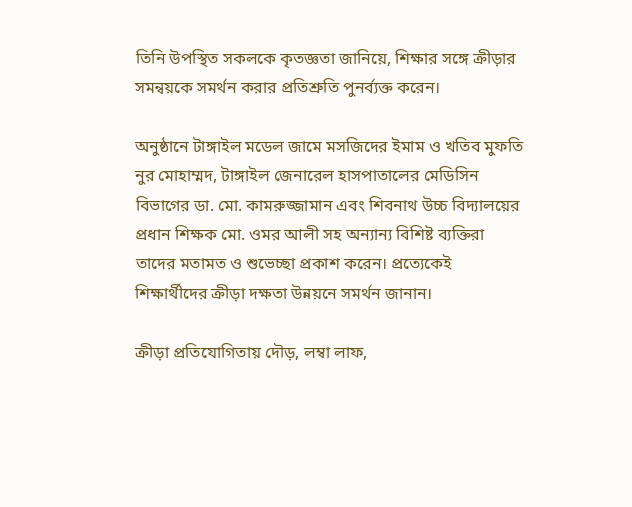তিনি উপস্থিত সকলকে কৃতজ্ঞতা জানিয়ে, শিক্ষার সঙ্গে ক্রীড়ার সমন্বয়কে সমর্থন করার প্রতিশ্রুতি পুনর্ব্যক্ত করেন।

অনুষ্ঠানে টাঙ্গাইল মডেল জামে মসজিদের ইমাম ও খতিব মুফতি নুর মোহাম্মদ, টাঙ্গাইল জেনারেল হাসপাতালের মেডিসিন বিভাগের ডা. মো. কামরুজ্জামান এবং শিবনাথ উচ্চ বিদ্যালয়ের প্রধান শিক্ষক মো. ওমর আলী সহ অন্যান্য বিশিষ্ট ব্যক্তিরা তাদের মতামত ও শুভেচ্ছা প্রকাশ করেন। প্রত্যেকেই শিক্ষার্থীদের ক্রীড়া দক্ষতা উন্নয়নে সমর্থন জানান।

ক্রীড়া প্রতিযোগিতায় দৌড়, লম্বা লাফ,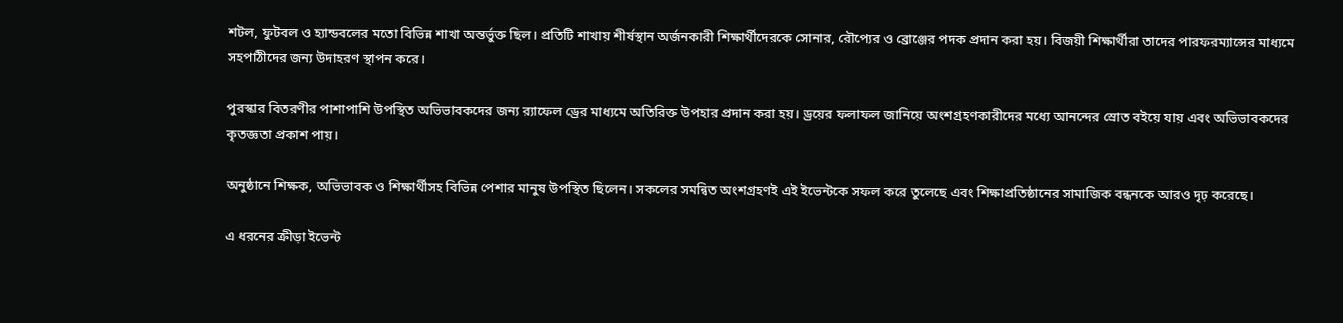শটল, ফুটবল ও হ্যান্ডবলের মতো বিভিন্ন শাখা অন্তর্ভুক্ত ছিল। প্রতিটি শাখায় শীর্ষস্থান অর্জনকারী শিক্ষার্থীদেরকে সোনার, রৌপ্যের ও ব্রোঞ্জের পদক প্রদান করা হয়। বিজয়ী শিক্ষার্থীরা তাদের পারফরম্যান্সের মাধ্যমে সহপাঠীদের জন্য উদাহরণ স্থাপন করে।

পুরস্কার বিতরণীর পাশাপাশি উপস্থিত অভিভাবকদের জন্য র‌্যাফেল ড্রের মাধ্যমে অতিরিক্ত উপহার প্রদান করা হয়। ড্রয়ের ফলাফল জানিয়ে অংশগ্রহণকারীদের মধ্যে আনন্দের স্রোত বইয়ে যায় এবং অভিভাবকদের কৃতজ্ঞতা প্রকাশ পায়।

অনুষ্ঠানে শিক্ষক, অভিভাবক ও শিক্ষার্থীসহ বিভিন্ন পেশার মানুষ উপস্থিত ছিলেন। সকলের সমন্বিত অংশগ্রহণই এই ইভেন্টকে সফল করে তুলেছে এবং শিক্ষাপ্রতিষ্ঠানের সামাজিক বন্ধনকে আরও দৃঢ় করেছে।

এ ধরনের ক্রীড়া ইভেন্ট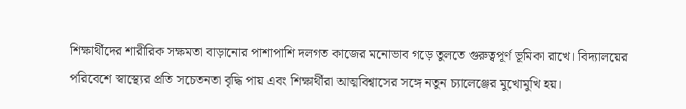শিক্ষার্থীদের শারীরিক সক্ষমতা বাড়ানোর পাশাপাশি দলগত কাজের মনোভাব গড়ে তুলতে গুরুত্বপূর্ণ ভূমিকা রাখে। বিদ্যালয়ের পরিবেশে স্বাস্থ্যের প্রতি সচেতনতা বৃদ্ধি পায় এবং শিক্ষার্থীরা আত্মবিশ্বাসের সঙ্গে নতুন চ্যালেঞ্জের মুখোমুখি হয়।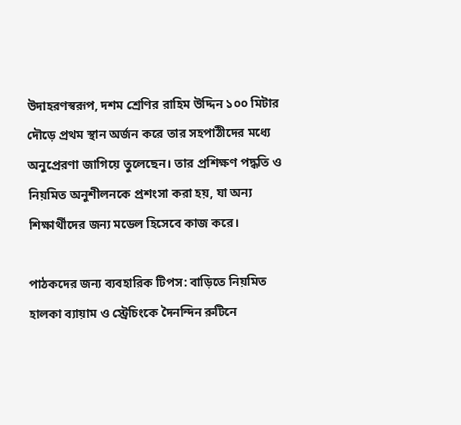উদাহরণস্বরূপ, দশম শ্রেণির রাহিম উদ্দিন ১০০ মিটার দৌড়ে প্রথম স্থান অর্জন করে তার সহপাঠীদের মধ্যে অনুপ্রেরণা জাগিয়ে তুলেছেন। তার প্রশিক্ষণ পদ্ধতি ও নিয়মিত অনুশীলনকে প্রশংসা করা হয়, যা অন্য শিক্ষার্থীদের জন্য মডেল হিসেবে কাজ করে।

পাঠকদের জন্য ব্যবহারিক টিপস: বাড়িতে নিয়মিত হালকা ব্যায়াম ও স্ট্রেচিংকে দৈনন্দিন রুটিনে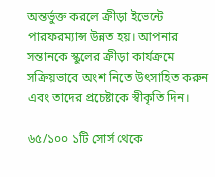অন্তর্ভুক্ত করলে ক্রীড়া ইভেন্টে পারফরম্যান্স উন্নত হয়। আপনার সন্তানকে স্কুলের ক্রীড়া কার্যক্রমে সক্রিয়ভাবে অংশ নিতে উৎসাহিত করুন এবং তাদের প্রচেষ্টাকে স্বীকৃতি দিন।

৬৫/১০০ ১টি সোর্স থেকে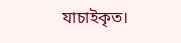যাচাইকৃত।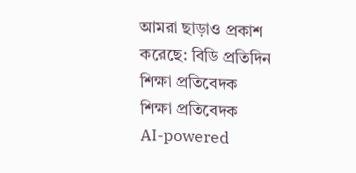আমরা ছাড়াও প্রকাশ করেছে: বিডি প্রতিদিন
শিক্ষা প্রতিবেদক
শিক্ষা প্রতিবেদক
AI-powered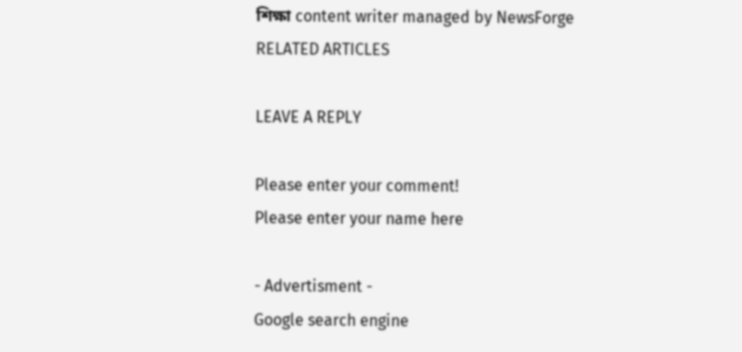শিক্ষা content writer managed by NewsForge
RELATED ARTICLES

LEAVE A REPLY

Please enter your comment!
Please enter your name here

- Advertisment -
Google search engine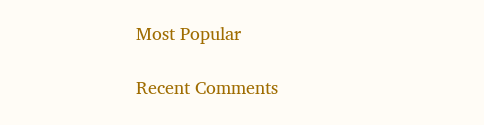Most Popular

Recent Comments